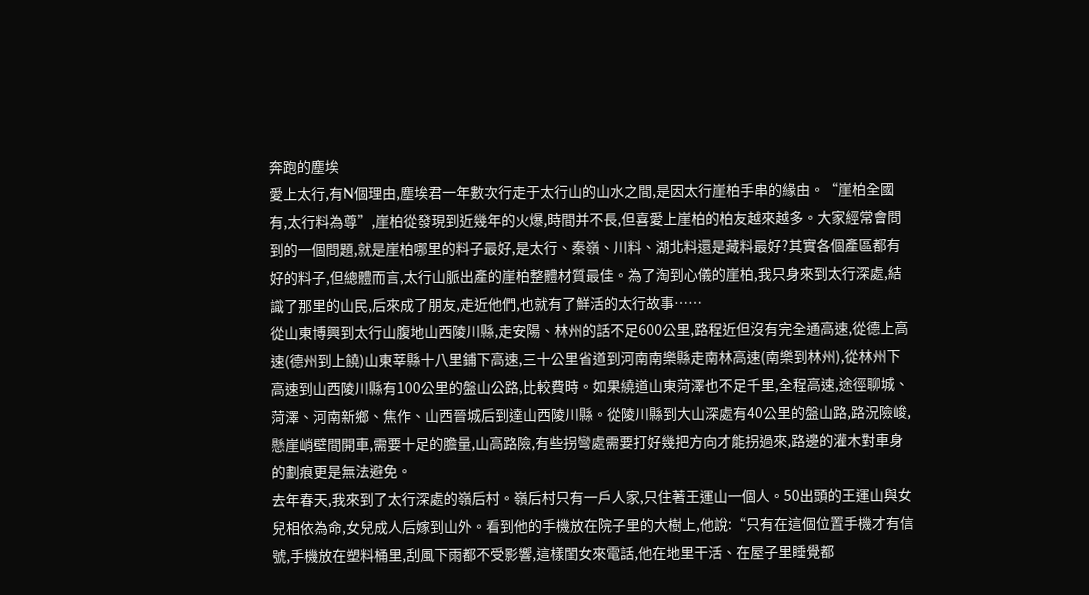奔跑的塵埃
愛上太行,有N個理由,塵埃君一年數次行走于太行山的山水之間,是因太行崖柏手串的緣由。“崖柏全國有,太行料為尊”,崖柏從發現到近幾年的火爆,時間并不長,但喜愛上崖柏的柏友越來越多。大家經常會問到的一個問題,就是崖柏哪里的料子最好,是太行、秦嶺、川料、湖北料還是藏料最好?其實各個產區都有好的料子,但總體而言,太行山脈出產的崖柏整體材質最佳。為了淘到心儀的崖柏,我只身來到太行深處,結識了那里的山民,后來成了朋友,走近他們,也就有了鮮活的太行故事……
從山東博興到太行山腹地山西陵川縣,走安陽、林州的話不足600公里,路程近但沒有完全通高速,從德上高速(德州到上饒)山東莘縣十八里鋪下高速,三十公里省道到河南南樂縣走南林高速(南樂到林州),從林州下高速到山西陵川縣有100公里的盤山公路,比較費時。如果繞道山東菏澤也不足千里,全程高速,途徑聊城、菏澤、河南新鄉、焦作、山西晉城后到達山西陵川縣。從陵川縣到大山深處有40公里的盤山路,路況險峻,懸崖峭壁間開車,需要十足的膽量,山高路險,有些拐彎處需要打好幾把方向才能拐過來,路邊的灌木對車身的劃痕更是無法避免。
去年春天,我來到了太行深處的嶺后村。嶺后村只有一戶人家,只住著王運山一個人。50出頭的王運山與女兒相依為命,女兒成人后嫁到山外。看到他的手機放在院子里的大樹上,他說:“只有在這個位置手機才有信號,手機放在塑料桶里,刮風下雨都不受影響,這樣閨女來電話,他在地里干活、在屋子里睡覺都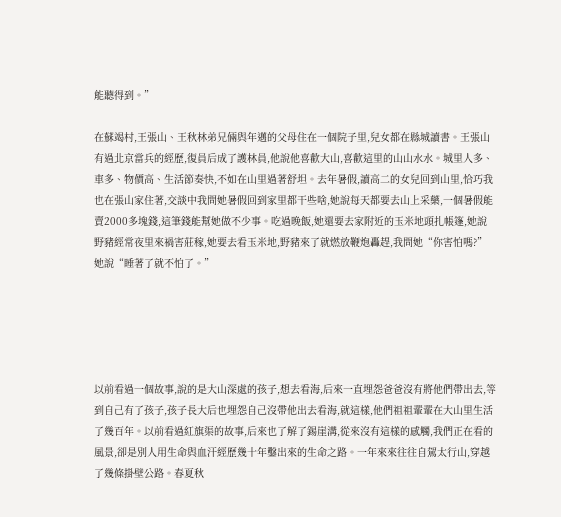能聽得到。”

在蘇竭村,王張山、王秋林弟兄倆與年邁的父母住在一個院子里,兒女都在縣城讀書。王張山有過北京當兵的經歷,復員后成了護林員,他說他喜歡大山,喜歡這里的山山水水。城里人多、車多、物價高、生活節奏快,不如在山里過著舒坦。去年暑假,讀高二的女兒回到山里,恰巧我也在張山家住著,交談中我問她暑假回到家里都干些啥,她說每天都要去山上采藥,一個暑假能賣2000多塊錢,這筆錢能幫她做不少事。吃過晚飯,她還要去家附近的玉米地頭扎帳篷,她說野豬經常夜里來禍害莊稼,她要去看玉米地,野豬來了就燃放鞭炮轟趕,我問她“你害怕嗎?”她說“睡著了就不怕了。”





以前看過一個故事,說的是大山深處的孩子,想去看海,后來一直埋怨爸爸沒有將他們帶出去,等到自己有了孩子,孩子長大后也埋怨自己沒帶他出去看海,就這樣,他們祖祖輩輩在大山里生活了幾百年。以前看過紅旗渠的故事,后來也了解了錫崖溝,從來沒有這樣的感觸,我們正在看的風景,卻是別人用生命與血汗經歷幾十年鑿出來的生命之路。一年來來往往自駕太行山,穿越了幾條掛壁公路。春夏秋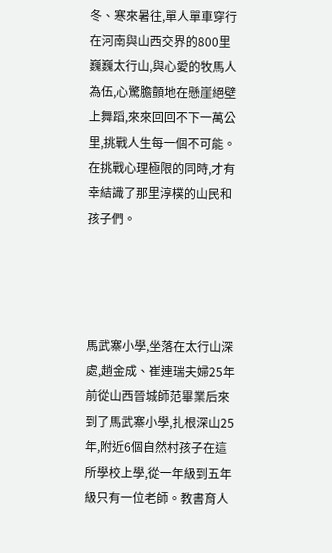冬、寒來暑往,單人單車穿行在河南與山西交界的800里巍巍太行山,與心愛的牧馬人為伍,心驚膽顫地在懸崖絕壁上舞蹈,來來回回不下一萬公里,挑戰人生每一個不可能。在挑戰心理極限的同時,才有幸結識了那里淳樸的山民和孩子們。




馬武寨小學,坐落在太行山深處,趙金成、崔連瑞夫婦25年前從山西晉城師范畢業后來到了馬武寨小學,扎根深山25年,附近6個自然村孩子在這所學校上學,從一年級到五年級只有一位老師。教書育人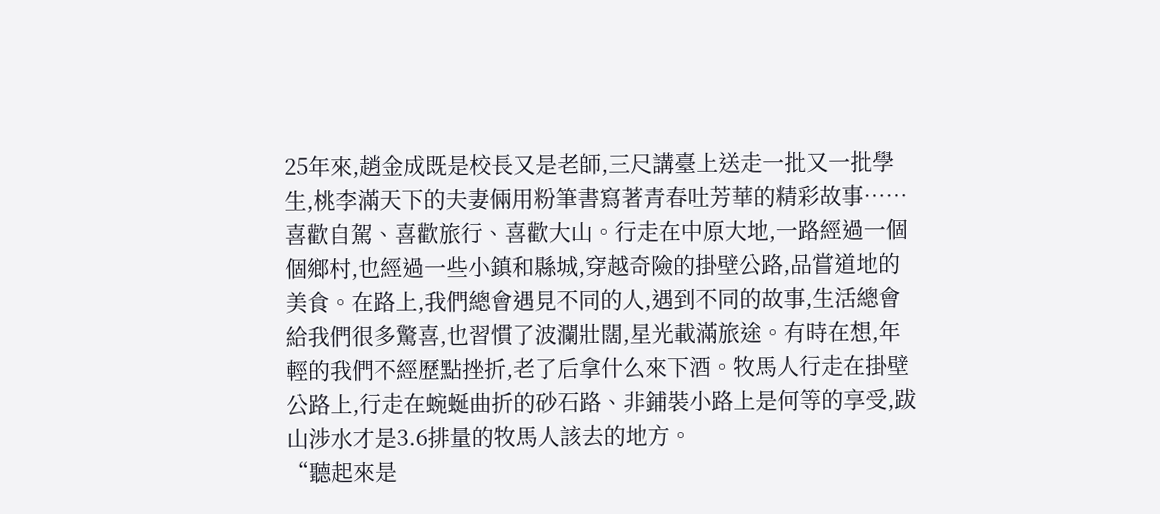25年來,趙金成既是校長又是老師,三尺講臺上送走一批又一批學生,桃李滿天下的夫妻倆用粉筆書寫著青春吐芳華的精彩故事……
喜歡自駕、喜歡旅行、喜歡大山。行走在中原大地,一路經過一個個鄉村,也經過一些小鎮和縣城,穿越奇險的掛壁公路,品嘗道地的美食。在路上,我們總會遇見不同的人,遇到不同的故事,生活總會給我們很多驚喜,也習慣了波瀾壯闊,星光載滿旅途。有時在想,年輕的我們不經歷點挫折,老了后拿什么來下酒。牧馬人行走在掛壁公路上,行走在蜿蜒曲折的砂石路、非鋪裝小路上是何等的享受,跋山涉水才是3.6排量的牧馬人該去的地方。
“聽起來是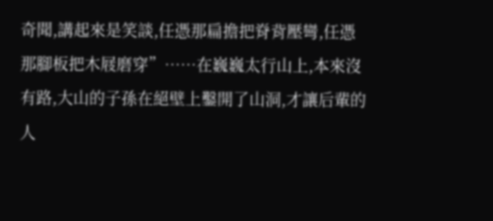奇聞,講起來是笑談,任憑那扁擔把脊背壓彎,任憑那腳板把木屐磨穿”……在巍巍太行山上,本來沒有路,大山的子孫在絕壁上鑿開了山洞,才讓后輩的人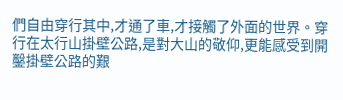們自由穿行其中,才通了車,才接觸了外面的世界。穿行在太行山掛壁公路,是對大山的敬仰,更能感受到開鑿掛壁公路的艱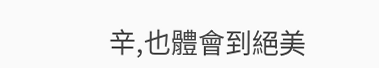辛,也體會到絕美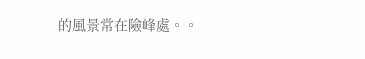的風景常在險峰處。。